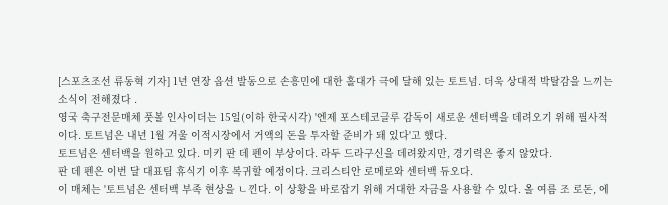[스포츠조선 류동혁 기자] 1년 연장 옵션 발동으로 손흥민에 대한 홀대가 극에 달해 있는 토트넘. 더욱 상대적 박탈감을 느끼는 소식이 전해졌다 .
영국 축구전문매체 풋볼 인사이더는 15일(이하 한국시각) '엔제 포스테코글루 감독이 새로운 센터백을 데려오기 위해 필사적이다. 토트넘은 내년 1월 겨울 이적시장에서 거액의 돈을 투자할 준비가 돼 있다'고 했다.
토트넘은 센터백을 원하고 있다. 미키 판 데 펜이 부상이다. 라두 드라구신을 데려왔지만, 경기력은 좋지 않았다.
판 데 펜은 이번 달 대표팀 휴식기 이후 복귀할 예정이다. 크리스티안 로메로와 센터백 듀오다.
이 매체는 '토트넘은 센터백 부족 현상을 ㄴ낀다. 이 상황을 바로잡기 위해 거대한 자금을 사용할 수 있다. 올 여름 조 로돈, 에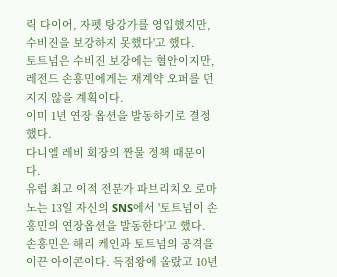릭 다이어, 자펫 탕강가를 영입했지만, 수비진을 보강하지 못했다'고 했다.
토트넘은 수비진 보강에는 혈안이지만, 레전드 손흥민에게는 재계약 오퍼를 던지지 않을 계획이다.
이미 1년 연장 옵션을 발동하기로 결정했다.
다니엘 레비 회장의 짠물 정책 때문이다.
유럽 최고 이적 전문가 파브리치오 로마노는 13일 자신의 SNS에서 '토트넘이 손흥민의 연장옵션을 발동한다'고 했다.
손흥민은 해리 케인과 토트넘의 공격을 이끈 아이콘이다. 득점왕에 올랐고 10년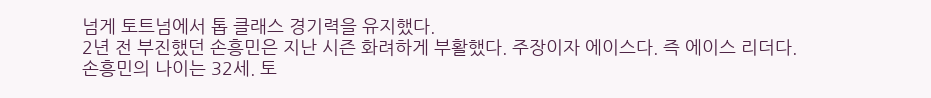넘게 토트넘에서 톱 클래스 경기력을 유지했다.
2년 전 부진했던 손흥민은 지난 시즌 화려하게 부활했다. 주장이자 에이스다. 즉 에이스 리더다.
손흥민의 나이는 32세. 토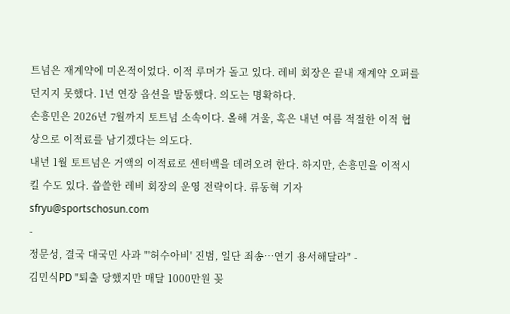트넘은 재계약에 미온적이었다. 이적 루머가 돌고 있다. 레비 회장은 끝내 재계약 오퍼를 던지지 못했다. 1년 연장 옵션을 발동했다. 의도는 명확하다.
손흥민은 2026년 7월까지 토트넘 소속이다. 올해 겨울, 혹은 내년 여름 적절한 이적 협상으로 이적료를 남기겠다는 의도다.
내년 1월 토트넘은 거액의 이적료로 센터백을 데려오려 한다. 하지만, 손흥민을 이적시킬 수도 있다. 씁쓸한 레비 회장의 운영 전략이다. 류동혁 기자 sfryu@sportschosun.com
-
정문성, 결국 대국민 사과 "'허수아비' 진범, 일단 죄송…연기 용서해달라" -
김민식PD "퇴출 당했지만 매달 1000만원 꽂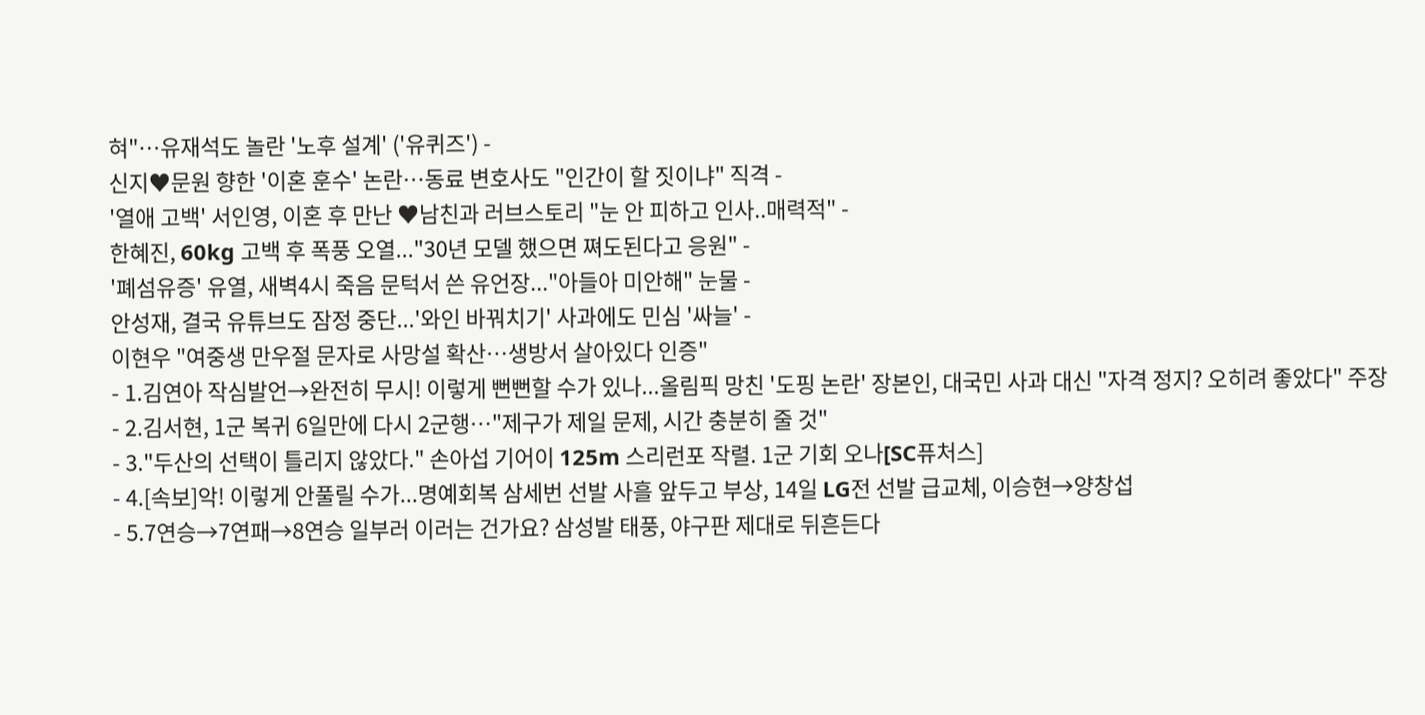혀"…유재석도 놀란 '노후 설계' ('유퀴즈') -
신지♥문원 향한 '이혼 훈수' 논란…동료 변호사도 "인간이 할 짓이냐" 직격 -
'열애 고백' 서인영, 이혼 후 만난 ♥남친과 러브스토리 "눈 안 피하고 인사..매력적" -
한혜진, 60kg 고백 후 폭풍 오열..."30년 모델 했으면 쪄도된다고 응원" -
'폐섬유증' 유열, 새벽4시 죽음 문턱서 쓴 유언장..."아들아 미안해" 눈물 -
안성재, 결국 유튜브도 잠정 중단...'와인 바꿔치기' 사과에도 민심 '싸늘' -
이현우 "여중생 만우절 문자로 사망설 확산…생방서 살아있다 인증"
- 1.김연아 작심발언→완전히 무시! 이렇게 뻔뻔할 수가 있나...올림픽 망친 '도핑 논란' 장본인, 대국민 사과 대신 "자격 정지? 오히려 좋았다" 주장
- 2.김서현, 1군 복귀 6일만에 다시 2군행…"제구가 제일 문제, 시간 충분히 줄 것"
- 3."두산의 선택이 틀리지 않았다." 손아섭 기어이 125m 스리런포 작렬. 1군 기회 오나[SC퓨처스]
- 4.[속보]악! 이렇게 안풀릴 수가...명예회복 삼세번 선발 사흘 앞두고 부상, 14일 LG전 선발 급교체, 이승현→양창섭
- 5.7연승→7연패→8연승 일부러 이러는 건가요? 삼성발 태풍, 야구판 제대로 뒤흔든다